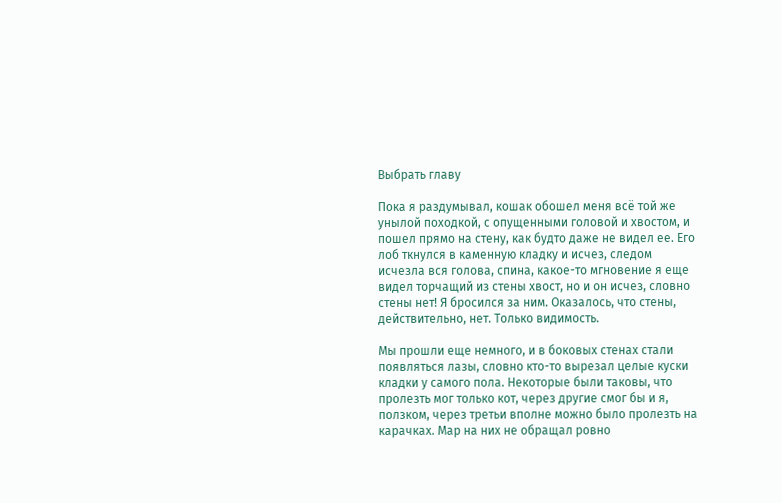Выбрать главу

Пока я раздумывал, кошак обошел меня всё той же унылой походкой, с опущенными головой и хвостом, и  пошел прямо на стену, как будто даже не видел ее. Его лоб ткнулся в каменную кладку и исчез, следом исчезла вся голова, спина, какое-то мгновение я еще видел торчащий из стены хвост, но и он исчез, словно стены нет! Я бросился за ним. Оказалось, что стены, действительно, нет. Только видимость.

Мы прошли еще немного, и в боковых стенах стали появляться лазы, словно кто-то вырезал целые куски кладки у самого пола. Некоторые были таковы, что пролезть мог только кот, через другие смог бы и я, ползком, через третьи вполне можно было пролезть на карачках. Мар на них не обращал ровно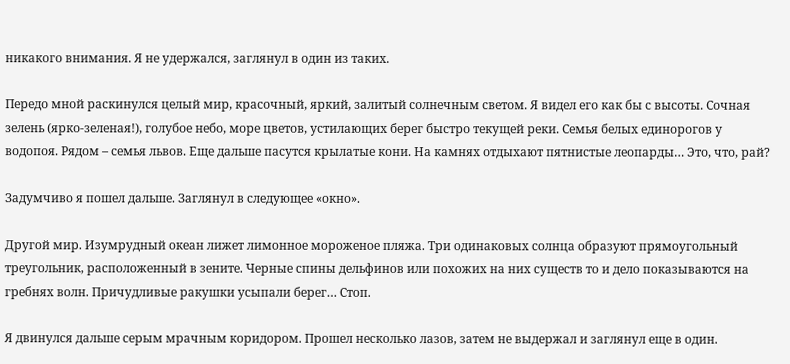никакого внимания. Я не удержался, заглянул в один из таких.

Передо мной раскинулся целый мир, красочный, яркий, залитый солнечным светом. Я видел его как бы с высоты. Сочная зелень (ярко-зеленая!), голубое небо, море цветов, устилающих берег быстро текущей реки. Семья белых единорогов у водопоя. Рядом – семья львов. Еще дальше пасутся крылатые кони. На камнях отдыхают пятнистые леопарды… Это, что, рай?

Задумчиво я пошел дальше. Заглянул в следующее «окно».

Другой мир. Изумрудный океан лижет лимонное мороженое пляжа. Три одинаковых солнца образуют прямоугольный треугольник, расположенный в зените. Черные спины дельфинов или похожих на них существ то и дело показываются на гребнях волн. Причудливые ракушки усыпали берег… Стоп.

Я двинулся дальше серым мрачным коридором. Прошел несколько лазов, затем не выдержал и заглянул еще в один.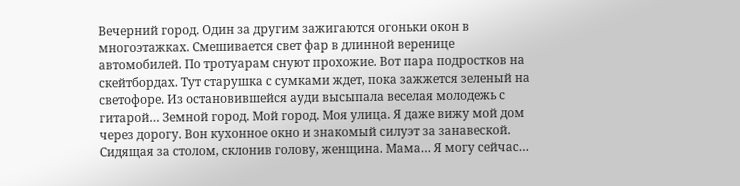Вечерний город. Один за другим зажигаются огоньки окон в многоэтажках. Смешивается свет фар в длинной веренице автомобилей. По тротуарам снуют прохожие. Вот пара подростков на скейтбордах. Тут старушка с сумками ждет, пока зажжется зеленый на светофоре. Из остановившейся ауди высыпала веселая молодежь с гитарой… Земной город. Мой город. Моя улица. Я даже вижу мой дом через дорогу. Вон кухонное окно и знакомый силуэт за занавеской. Сидящая за столом, склонив голову, женщина. Мама… Я могу сейчас…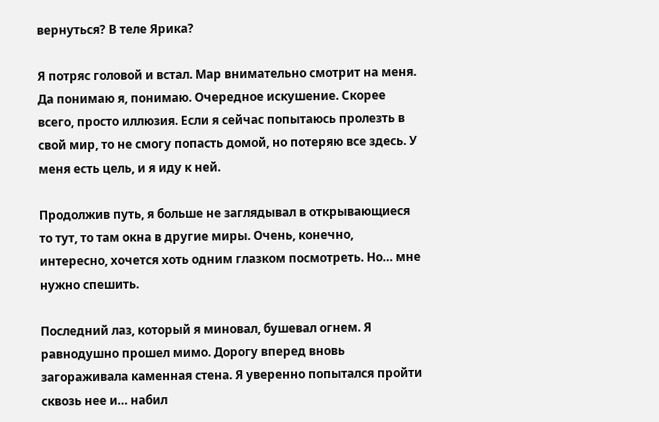вернуться? В теле Ярика?

Я потряс головой и встал. Мар внимательно смотрит на меня. Да понимаю я, понимаю. Очередное искушение. Скорее всего, просто иллюзия. Если я сейчас попытаюсь пролезть в свой мир, то не смогу попасть домой, но потеряю все здесь. У меня есть цель, и я иду к ней.

Продолжив путь, я больше не заглядывал в открывающиеся то тут, то там окна в другие миры. Очень, конечно, интересно, хочется хоть одним глазком посмотреть. Но… мне нужно спешить.

Последний лаз, который я миновал, бушевал огнем. Я равнодушно прошел мимо. Дорогу вперед вновь загораживала каменная стена. Я уверенно попытался пройти сквозь нее и… набил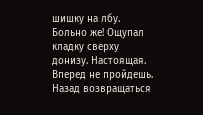шишку на лбу. Больно же! Ощупал кладку сверху донизу. Настоящая. Вперед не пройдешь. Назад возвращаться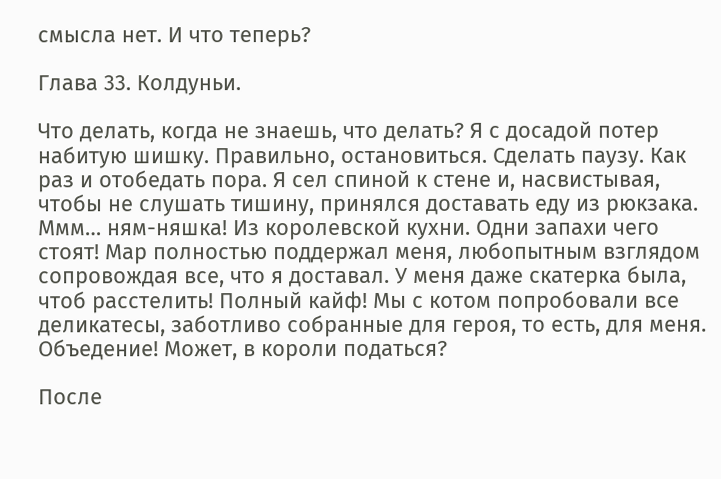смысла нет. И что теперь?

Глава 33. Колдуньи.

Что делать, когда не знаешь, что делать? Я с досадой потер набитую шишку. Правильно, остановиться. Сделать паузу. Как раз и отобедать пора. Я сел спиной к стене и, насвистывая, чтобы не слушать тишину, принялся доставать еду из рюкзака. Ммм… ням-няшка! Из королевской кухни. Одни запахи чего стоят! Мар полностью поддержал меня, любопытным взглядом сопровождая все, что я доставал. У меня даже скатерка была, чтоб расстелить! Полный кайф! Мы с котом попробовали все деликатесы, заботливо собранные для героя, то есть, для меня. Объедение! Может, в короли податься?

После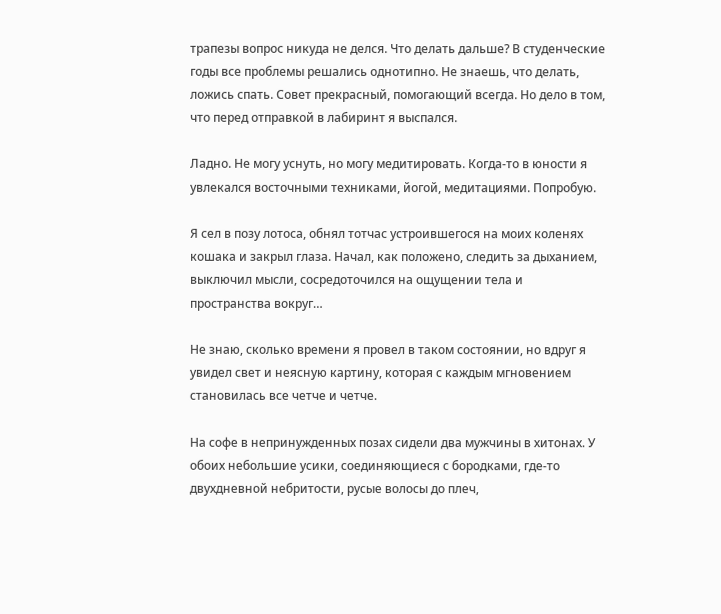трапезы вопрос никуда не делся. Что делать дальше? В студенческие годы все проблемы решались однотипно. Не знаешь, что делать, ложись спать. Совет прекрасный, помогающий всегда. Но дело в том, что перед отправкой в лабиринт я выспался.

Ладно. Не могу уснуть, но могу медитировать. Когда-то в юности я увлекался восточными техниками, йогой, медитациями. Попробую.

Я сел в позу лотоса, обнял тотчас устроившегося на моих коленях кошака и закрыл глаза. Начал, как положено, следить за дыханием, выключил мысли, сосредоточился на ощущении тела и пространства вокруг…

Не знаю, сколько времени я провел в таком состоянии, но вдруг я увидел свет и неясную картину, которая с каждым мгновением становилась все четче и четче.

На софе в непринужденных позах сидели два мужчины в хитонах. У обоих небольшие усики, соединяющиеся с бородками, где-то двухдневной небритости, русые волосы до плеч,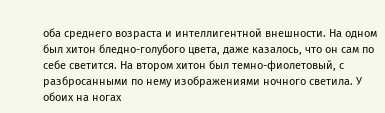оба среднего возраста и интеллигентной внешности. На одном был хитон бледно-голубого цвета, даже казалось, что он сам по себе светится. На втором хитон был темно-фиолетовый, с разбросанными по нему изображениями ночного светила. У обоих на ногах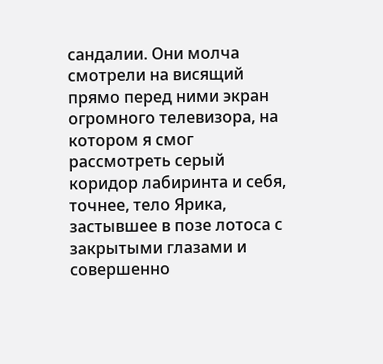сандалии. Они молча смотрели на висящий прямо перед ними экран огромного телевизора, на котором я смог рассмотреть серый коридор лабиринта и себя, точнее, тело Ярика, застывшее в позе лотоса с закрытыми глазами и совершенно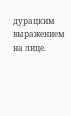дурацким выражением на лице.